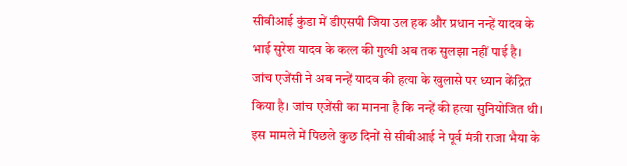सीबीआई कुंडा में डीएसपी जिया उल हक और प्रधान नन्हें यादव के भाई सुरेश यादव के कत्ल की गुत्थी अब तक सुलझा नहीं पाई है।
जांच एजेंसी ने अब नन्हें यादव की हत्या के खुलासे पर ध्यान केंद्रित किया है। जांच एजेंसी का मानना है कि नन्हें की हत्या सुनियोजित थी।
इस मामले में पिछले कुछ दिनों से सीबीआई ने पूर्व मंत्री राजा भैया के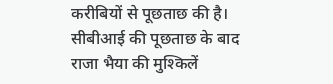करीबियों से पूछताछ की है। सीबीआई की पूछताछ के बाद राजा भैया की मुश्किलें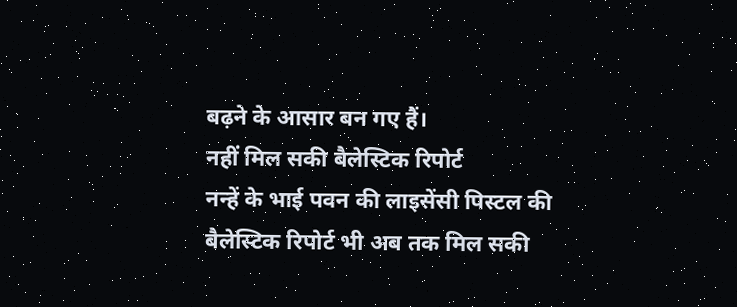बढ़ने के आसार बन गए हैं।
नहीं मिल सकी बैलेस्टिक रिपोर्ट
नन्हें के भाई पवन की लाइसेंसी पिस्टल की बैलेस्टिक रिपोर्ट भी अब तक मिल सकी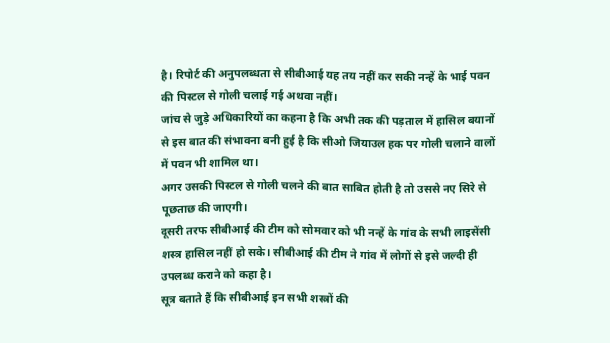है। रिपोर्ट की अनुपलब्धता से सीबीआई यह तय नहीं कर सकी नन्हें के भाई पवन की पिस्टल से गोली चलाई गई अथवा नहीं।
जांच से जुड़े अधिकारियों का कहना है कि अभी तक की पड़ताल में हासिल बयानों से इस बात की संभावना बनी हुई है कि सीओ जियाउल हक पर गोली चलाने वालों में पवन भी शामिल था।
अगर उसकी पिस्टल से गोली चलने की बात साबित होती है तो उससे नए सिरे से पूछताछ की जाएगी।
दूसरी तरफ सीबीआई की टीम को सोमवार को भी नन्हें के गांव के सभी लाइसेंसी शस्त्र हासिल नहीं हो सके। सीबीआई की टीम ने गांव में लोगों से इसे जल्दी ही उपलब्ध कराने को कहा है।
सूत्र बताते हैं कि सीबीआई इन सभी शस्त्रों की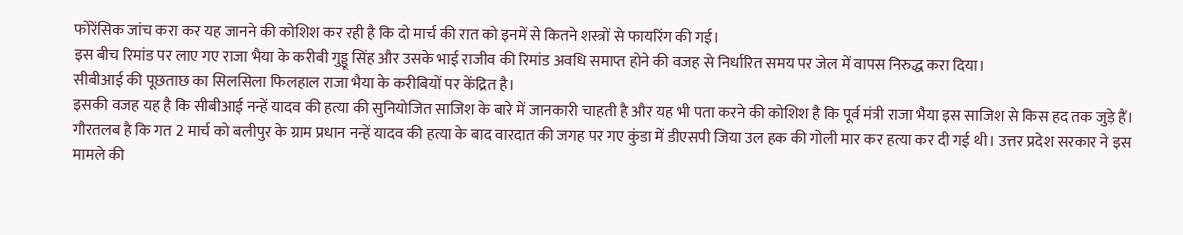फोरेंसिक जांच करा कर यह जानने की कोशिश कर रही है कि दो मार्च की रात को इनमें से कितने शस्त्रों से फायरिंग की गई।
इस बीच रिमांड पर लाए गए राजा भैया के करीबी गुड्डू सिंह और उसके भाई राजीव की रिमांड अवधि समाप्त होने की वजह से निर्धारित समय पर जेल में वापस निरुद्ध करा दिया।
सीबीआई की पूछताछ का सिलसिला फिलहाल राजा भैया के करीबियों पर केंद्रित है।
इसकी वजह यह है कि सीबीआई नन्हें यादव की हत्या की सुनियोजित साजिश के बारे में जानकारी चाहती है और यह भी पता करने की कोशिश है कि पूर्व मंत्री राजा भैया इस साजिश से किस हद तक जुड़े हैं।
गौरतलब है कि गत 2 मार्च को बलीपुर के ग्राम प्रधान नन्हें यादव की हत्या के बाद वारदात की जगह पर गए कुंडा में डीएसपी जिया उल हक की गोली मार कर हत्या कर दी गई थी। उत्तर प्रदेश सरकार ने इस मामले की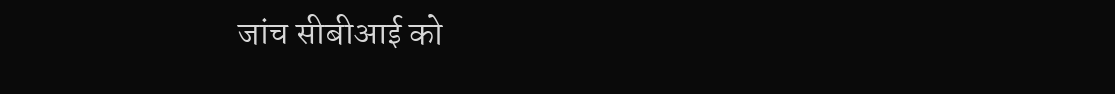जांच सीबीआई को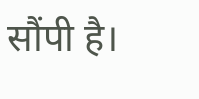सौंपी है।